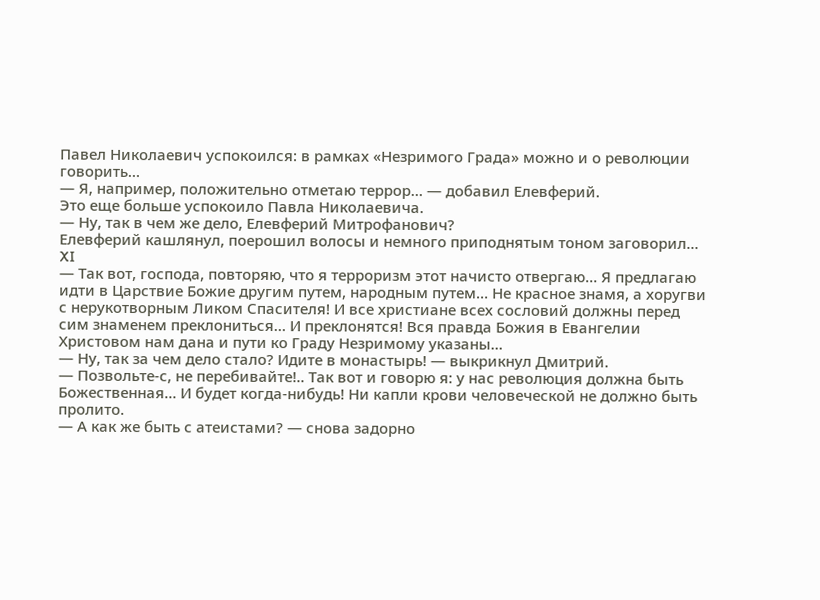Павел Николаевич успокоился: в рамках «Незримого Града» можно и о революции говорить…
— Я, например, положительно отметаю террор… — добавил Елевферий.
Это еще больше успокоило Павла Николаевича.
— Ну, так в чем же дело, Елевферий Митрофанович?
Елевферий кашлянул, поерошил волосы и немного приподнятым тоном заговорил…
XI
— Так вот, господа, повторяю, что я терроризм этот начисто отвергаю… Я предлагаю идти в Царствие Божие другим путем, народным путем… Не красное знамя, а хоругви с нерукотворным Ликом Спасителя! И все христиане всех сословий должны перед сим знаменем преклониться… И преклонятся! Вся правда Божия в Евангелии Христовом нам дана и пути ко Граду Незримому указаны…
— Ну, так за чем дело стало? Идите в монастырь! — выкрикнул Дмитрий.
— Позвольте-с, не перебивайте!.. Так вот и говорю я: у нас революция должна быть Божественная… И будет когда-нибудь! Ни капли крови человеческой не должно быть пролито.
— А как же быть с атеистами? — снова задорно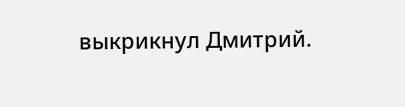выкрикнул Дмитрий.